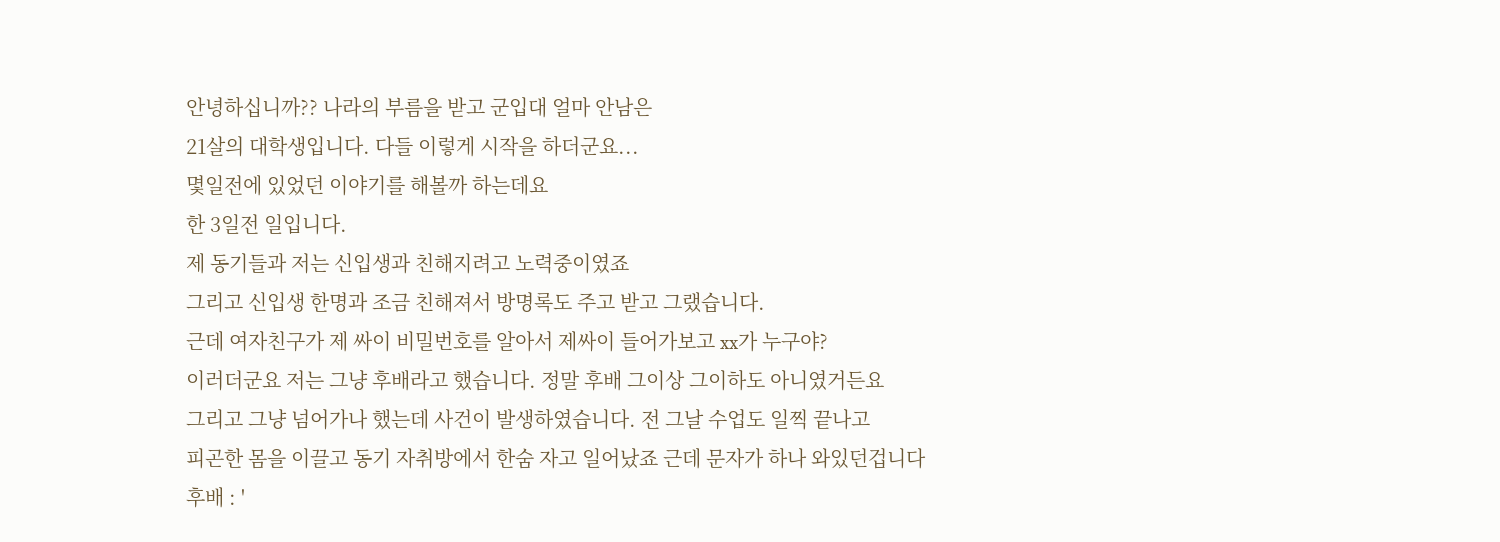안녕하십니까?? 나라의 부름을 받고 군입대 얼마 안남은
21살의 대학생입니다. 다들 이렇게 시작을 하더군요...
몇일전에 있었던 이야기를 해볼까 하는데요
한 3일전 일입니다.
제 동기들과 저는 신입생과 친해지려고 노력중이였죠
그리고 신입생 한명과 조금 친해져서 방명록도 주고 받고 그랬습니다.
근데 여자친구가 제 싸이 비밀번호를 알아서 제싸이 들어가보고 xx가 누구야?
이러더군요 저는 그냥 후배라고 했습니다. 정말 후배 그이상 그이하도 아니였거든요
그리고 그냥 넘어가나 했는데 사건이 발생하였습니다. 전 그날 수업도 일찍 끝나고
피곤한 몸을 이끌고 동기 자취방에서 한숨 자고 일어났죠 근데 문자가 하나 와있던겁니다
후배 : '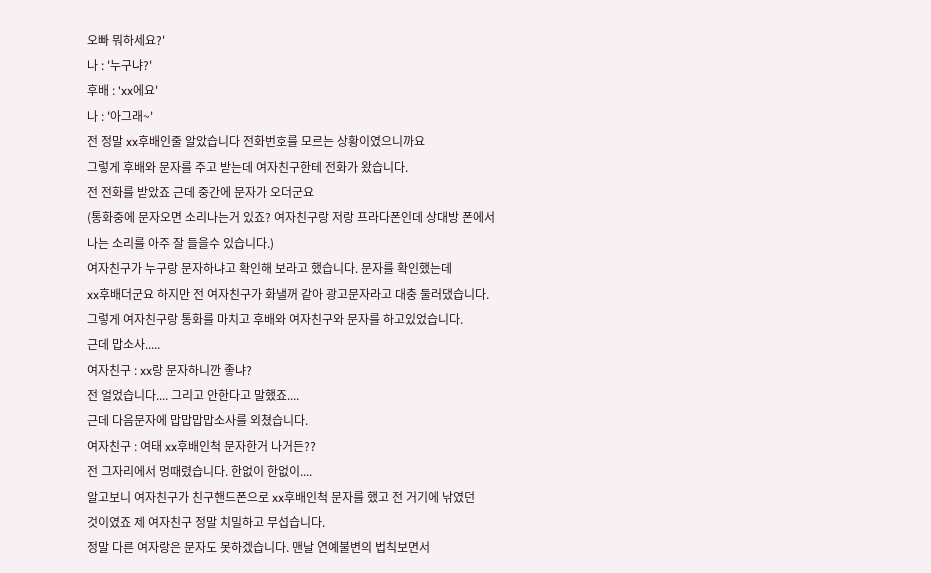오빠 뭐하세요?'
나 : '누구냐?'
후배 : 'xx에요'
나 : '아그래~'
전 정말 xx후배인줄 알았습니다 전화번호를 모르는 상황이였으니까요
그렇게 후배와 문자를 주고 받는데 여자친구한테 전화가 왔습니다.
전 전화를 받았죠 근데 중간에 문자가 오더군요
(통화중에 문자오면 소리나는거 있죠? 여자친구랑 저랑 프라다폰인데 상대방 폰에서
나는 소리를 아주 잘 들을수 있습니다.)
여자친구가 누구랑 문자하냐고 확인해 보라고 했습니다. 문자를 확인했는데
xx후배더군요 하지만 전 여자친구가 화낼꺼 같아 광고문자라고 대충 둘러댔습니다.
그렇게 여자친구랑 통화를 마치고 후배와 여자친구와 문자를 하고있었습니다.
근데 맙소사.....
여자친구 : xx랑 문자하니깐 좋냐?
전 얼었습니다.... 그리고 안한다고 말했죠....
근데 다음문자에 맙맙맙맙소사를 외쳤습니다.
여자친구 : 여태 xx후배인척 문자한거 나거든??
전 그자리에서 멍때렸습니다. 한없이 한없이....
알고보니 여자친구가 친구핸드폰으로 xx후배인척 문자를 했고 전 거기에 낚였던
것이였죠 제 여자친구 정말 치밀하고 무섭습니다.
정말 다른 여자랑은 문자도 못하겠습니다. 맨날 연예불변의 법칙보면서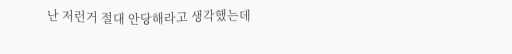난 저런거 절대 안당해라고 생각했는데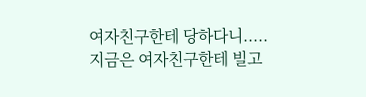여자친구한테 당하다니.....
지금은 여자친구한테 빌고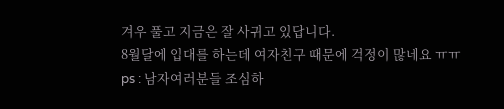겨우 풀고 지금은 잘 사귀고 있답니다.
8월달에 입대를 하는데 여자친구 때문에 걱정이 많네요 ㅠㅠ
ps : 남자여러분들 조심하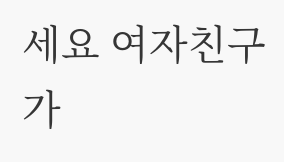세요 여자친구가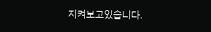지켜보고있습니다.